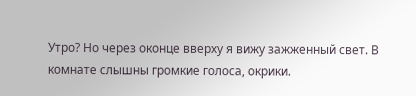Утро? Но через оконце вверху я вижу зажженный свет. В комнате слышны громкие голоса, окрики.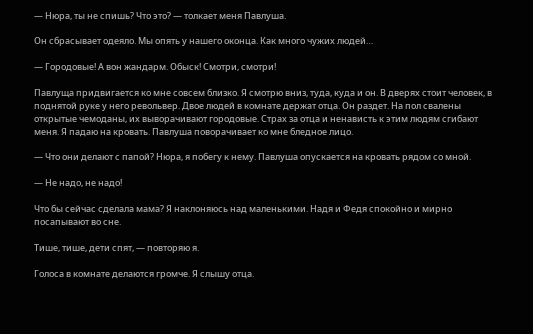— Нюра, ты не спишь? Что это? — толкает меня Павлуша.

Он сбрасывает одеяло. Мы опять у нашего оконца. Как много чужих людей…

— Городовые! А вон жандарм. Обыск! Смотри, смотри!

Павлуща придвигается ко мне совсем близко. Я смотрю вниз, туда, куда и он. В дверях стоит человек, в поднятой руке у него револьвер. Двое людей в комнате держат отца. Он раздет. На пол свалены открытые чемоданы, их выворачивают городовые. Страх за отца и ненависть к этим людям сгибают меня. Я падаю на кровать. Павлуша поворачивает ко мне бледное лицо.

— Что они делают с папой? Нюра, я побегу к нему. Павлуша опускается на кровать рядом со мной.

— Не надо, не надо!

Что бы сейчас сделала мама? Я наклоняюсь над маленькими. Надя и Федя спокойно и мирно посапывают во сне.

Тише, тише, дети спят, — повторяю я.

Голоса в комнате делаются громче. Я слышу отца.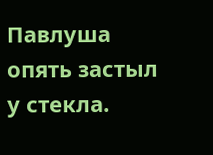Павлуша опять застыл у стекла.